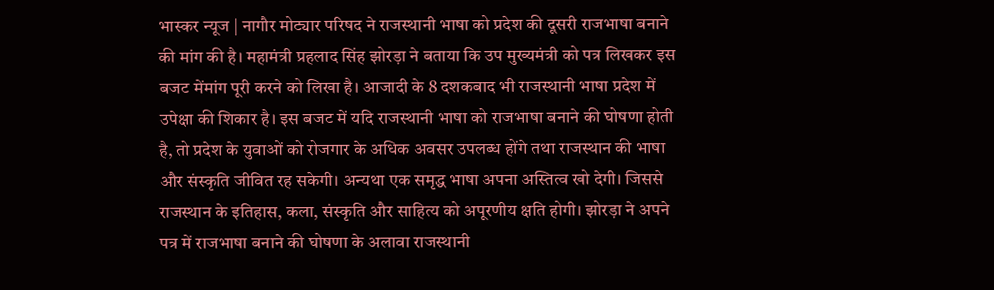भास्कर न्यूज | नागौर मोट्यार परिषद ने राजस्थानी भाषा को प्रदेश की दूसरी राजभाषा बनाने की मांग की है। महामंत्री प्रहलाद सिंह झोरड़ा ने बताया कि उप मुख्यमंत्री को पत्र लिखकर इस बजट मेंमांग पूरी करने को लिखा है। आजादी के 8 दशकबाद भी राजस्थानी भाषा प्रदेश में उपेक्षा की शिकार है। इस बजट में यदि राजस्थानी भाषा को राजभाषा बनाने की घोषणा होती है, तो प्रदेश के युवाओं को रोजगार के अधिक अवसर उपलब्ध होंगे तथा राजस्थान की भाषा और संस्कृति जीवित रह सकेगी। अन्यथा एक समृद्ध भाषा अपना अस्तित्व खो देगी। जिससे राजस्थान के इतिहास, कला, संस्कृति और साहित्य को अपूरणीय क्षति होगी। झोरड़ा ने अपने पत्र में राजभाषा बनाने की घोषणा के अलावा राजस्थानी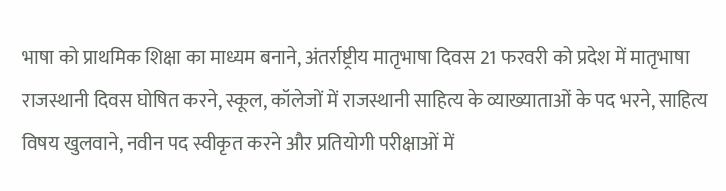भाषा को प्राथमिक शिक्षा का माध्यम बनाने, अंतर्राष्ट्रीय मातृभाषा दिवस 21 फरवरी को प्रदेश में मातृभाषा राजस्थानी दिवस घोषित करने, स्कूल, कॉलेजों में राजस्थानी साहित्य के व्याख्याताओं के पद भरने, साहित्य विषय खुलवाने, नवीन पद स्वीकृत करने और प्रतियोगी परीक्षाओं में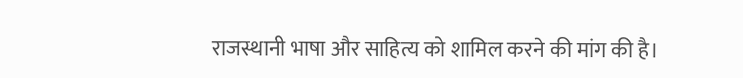राजस्थानी भाषा और साहित्य को शामिल करने की मांग की है।